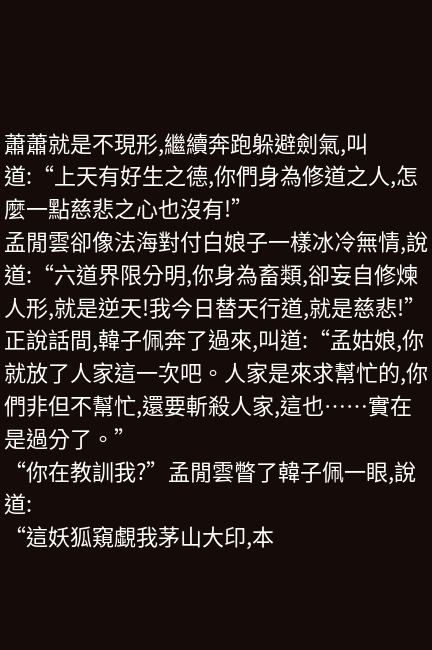蕭蕭就是不現形,繼續奔跑躲避劍氣,叫道:“上天有好生之德,你們身為修道之人,怎麼一點慈悲之心也沒有!”
孟閒雲卻像法海對付白娘子一樣冰冷無情,說道:“六道界限分明,你身為畜類,卻妄自修煉人形,就是逆天!我今日替天行道,就是慈悲!”
正說話間,韓子佩奔了過來,叫道:“孟姑娘,你就放了人家這一次吧。人家是來求幫忙的,你們非但不幫忙,還要斬殺人家,這也……實在是過分了。”
“你在教訓我?”孟閒雲瞥了韓子佩一眼,說道:
“這妖狐窺覷我茅山大印,本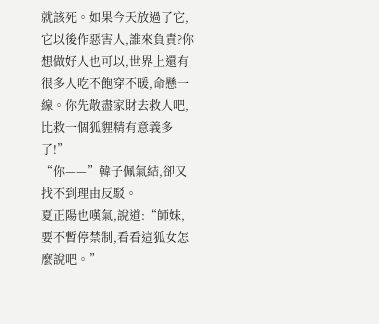就該死。如果今天放過了它,它以後作惡害人,誰來負責?你想做好人也可以,世界上還有很多人吃不飽穿不暖,命懸一線。你先散盡家財去救人吧,比救一個狐貍精有意義多了!”
“你——”韓子佩氣結,卻又找不到理由反駁。
夏正陽也嘆氣,說道:“師妹,要不暫停禁制,看看這狐女怎麼說吧。”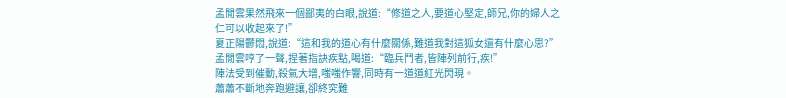孟閒雲果然飛來一個鄙夷的白眼,說道:“修道之人,要道心堅定,師兄,你的婦人之仁可以收起來了!”
夏正陽鬱悶,說道:“這和我的道心有什麼關係,難道我對這狐女還有什麼心思?”
孟閒雲哼了一聲,捏著指訣疾點,喝道:“臨兵鬥者,皆陣列前行,疾!”
陣法受到催動,殺氣大增,嗤嗤作響,同時有一道道紅光閃現。
蕭蕭不斷地奔跑避讓,卻終究難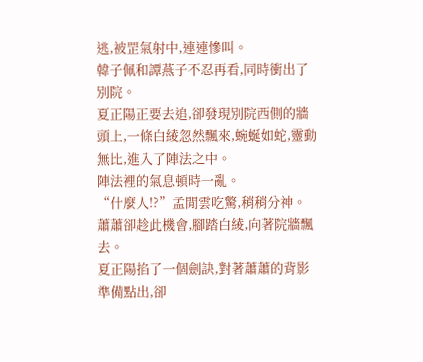逃,被罡氣射中,連連慘叫。
韓子佩和譚燕子不忍再看,同時衝出了別院。
夏正陽正要去追,卻發現別院西側的牆頭上,一條白綾忽然飄來,蜿蜒如蛇,靈動無比,進入了陣法之中。
陣法裡的氣息頓時一亂。
“什麼人!?”孟閒雲吃驚,稍稍分神。
蕭蕭卻趁此機會,腳踏白綾,向著院牆飄去。
夏正陽掐了一個劍訣,對著蕭蕭的背影準備點出,卻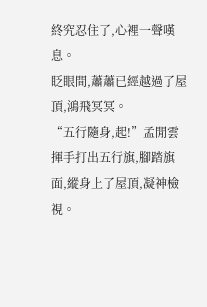終究忍住了,心裡一聲嘆息。
眨眼間,蕭蕭已經越過了屋頂,鴻飛冥冥。
“五行隨身,起!”孟閒雲揮手打出五行旗,腳踏旗面,縱身上了屋頂,凝神檢視。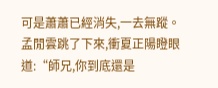可是蕭蕭已經消失,一去無蹤。
孟閒雲跳了下來,衝夏正陽瞪眼道:“師兄,你到底還是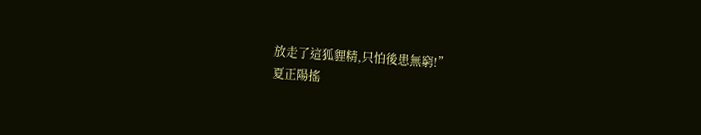放走了這狐貍精,只怕後患無窮!”
夏正陽搖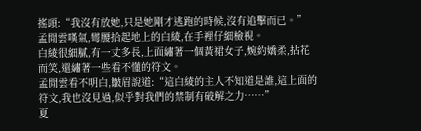搖頭:“我沒有放她,只是她剛才逃跑的時候,沒有追擊而已。”
孟閒雲嘆氣,彎腰拾起地上的白綾,在手裡仔細檢視。
白綾很細膩,有一丈多長,上面繡著一個黃裙女子,婉約嬌柔,拈花而笑,還繡著一些看不懂的符文。
孟閒雲看不明白,皺眉說道:“這白綾的主人不知道是誰,這上面的符文,我也沒見過,似乎對我們的禁制有破解之力……”
夏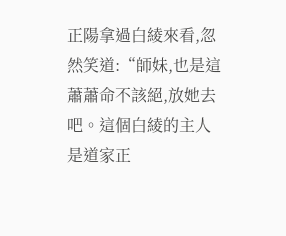正陽拿過白綾來看,忽然笑道:“師妹,也是這蕭蕭命不該絕,放她去吧。這個白綾的主人是道家正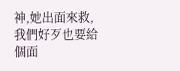神,她出面來救,我們好歹也要給個面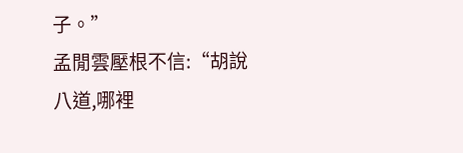子。”
孟閒雲壓根不信:“胡說八道,哪裡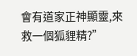會有道家正神顯靈,來救一個狐貍精?”